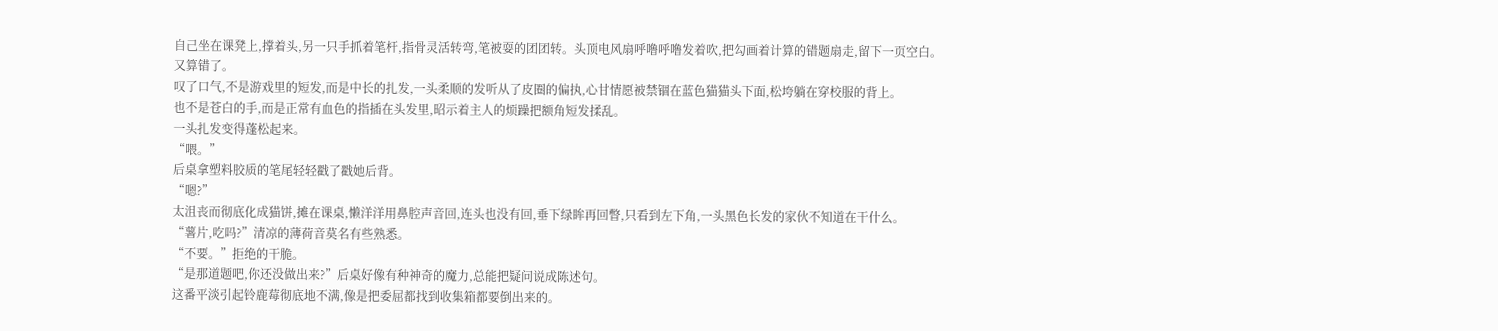自己坐在课凳上,撑着头,另一只手抓着笔杆,指骨灵活转弯,笔被耍的团团转。头顶电风扇呼噜呼噜发着吹,把勾画着计算的错题扇走,留下一页空白。
又算错了。
叹了口气,不是游戏里的短发,而是中长的扎发,一头柔顺的发听从了皮圈的偏执,心甘情愿被禁锢在蓝色猫猫头下面,松垮躺在穿校服的背上。
也不是苍白的手,而是正常有血色的指插在头发里,昭示着主人的烦躁把额角短发揉乱。
一头扎发变得蓬松起来。
“喂。”
后桌拿塑料胶质的笔尾轻轻戳了戳她后背。
“嗯?”
太沮丧而彻底化成猫饼,摊在课桌,懒洋洋用鼻腔声音回,连头也没有回,垂下绿眸再回瞥,只看到左下角,一头黑色长发的家伙不知道在干什么。
“薯片,吃吗?”清凉的薄荷音莫名有些熟悉。
“不要。”拒绝的干脆。
“是那道题吧,你还没做出来?”后桌好像有种神奇的魔力,总能把疑问说成陈述句。
这番平淡引起铃鹿莓彻底地不满,像是把委屈都找到收集箱都要倒出来的。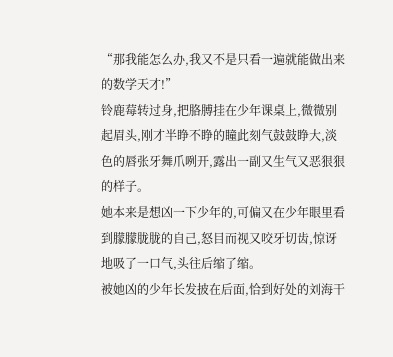“那我能怎么办,我又不是只看一遍就能做出来的数学天才!”
铃鹿莓转过身,把胳膊挂在少年课桌上,微微别起眉头,刚才半睁不睁的瞳此刻气鼓鼓睁大,淡色的唇张牙舞爪咧开,露出一副又生气又恶狠狠的样子。
她本来是想凶一下少年的,可偏又在少年眼里看到朦朦胧胧的自己,怒目而视又咬牙切齿,惊讶地吸了一口气,头往后缩了缩。
被她凶的少年长发披在后面,恰到好处的刘海干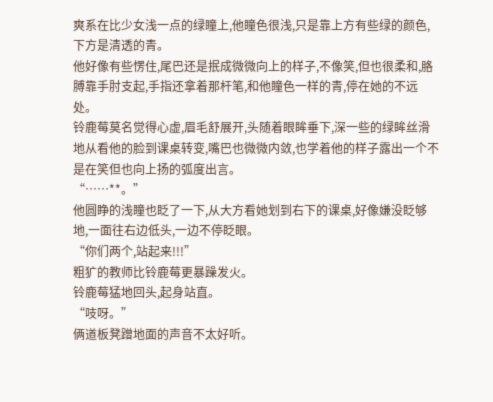爽系在比少女浅一点的绿瞳上,他瞳色很浅,只是靠上方有些绿的颜色,下方是清透的青。
他好像有些愣住,尾巴还是抿成微微向上的样子,不像笑,但也很柔和,胳膊靠手肘支起,手指还拿着那杆笔,和他瞳色一样的青,停在她的不远处。
铃鹿莓莫名觉得心虚,眉毛舒展开,头随着眼眸垂下,深一些的绿眸丝滑地从看他的脸到课桌转变,嘴巴也微微内敛,也学着他的样子露出一个不是在笑但也向上扬的弧度出言。
“……**。”
他圆睁的浅瞳也眨了一下,从大方看她划到右下的课桌,好像嫌没眨够地,一面往右边低头,一边不停眨眼。
“你们两个,站起来!!!”
粗犷的教师比铃鹿莓更暴躁发火。
铃鹿莓猛地回头,起身站直。
“吱呀。”
俩道板凳蹭地面的声音不太好听。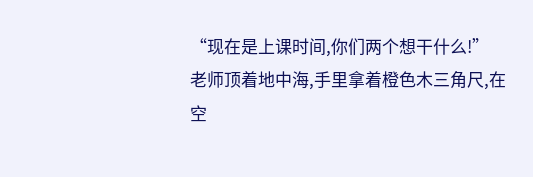“现在是上课时间,你们两个想干什么!”
老师顶着地中海,手里拿着橙色木三角尺,在空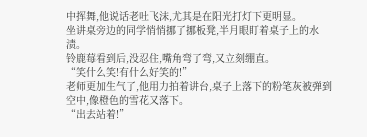中挥舞,他说话老吐飞沫,尤其是在阳光打灯下更明显。
坐讲桌旁边的同学悄悄挪了挪板凳,半月眼盯着桌子上的水渍。
铃鹿莓看到后,没忍住,嘴角弯了弯,又立刻绷直。
“笑什么笑!有什么好笑的!”
老师更加生气了,他用力拍着讲台,桌子上落下的粉笔灰被弹到空中,像橙色的雪花又落下。
“出去站着!”